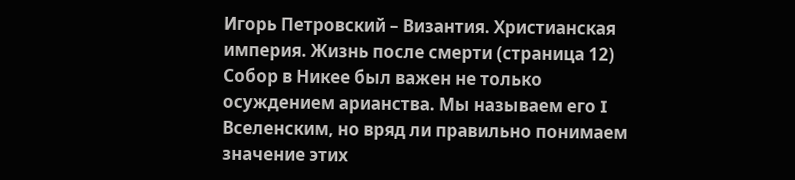Игорь Петровский – Византия. Христианская империя. Жизнь после смерти (страница 12)
Собор в Никее был важен не только осуждением арианства. Мы называем его I Вселенским, но вряд ли правильно понимаем значение этих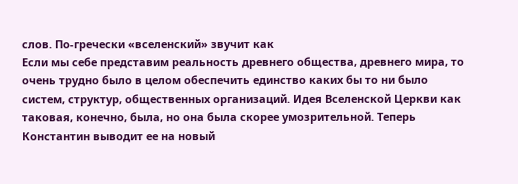слов. По-гречески «вселенский» звучит как
Если мы себе представим реальность древнего общества, древнего мира, то очень трудно было в целом обеспечить единство каких бы то ни было систем, структур, общественных организаций. Идея Вселенской Церкви как таковая, конечно, была, но она была скорее умозрительной. Теперь Константин выводит ее на новый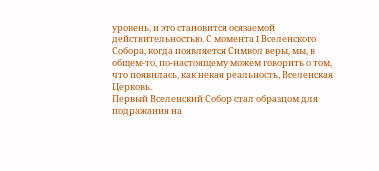уровень, и это становится осязаемой действительностью. С момента I Вселенского Собора, когда появляется Символ веры, мы, в общем-то, по-настоящему можем говорить о том, что появилась, как некая реальность, Вселенская Церковь.
Первый Вселенский Собор стал образцом для подражания на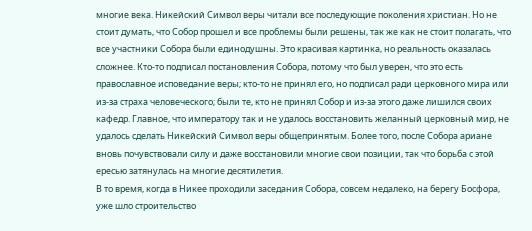многие века. Никейский Символ веры читали все последующие поколения христиан. Но не стоит думать, что Собор прошел и все проблемы были решены, так же как не стоит полагать, что все участники Собора были единодушны. Это красивая картинка, но реальность оказалась сложнее. Кто-то подписал постановления Собора, потому что был уверен, что это есть православное исповедание веры; кто-то не принял его, но подписал ради церковного мира или из-за страха человеческого; были те, кто не принял Собор и из-за этого даже лишился своих кафедр. Главное, что императору так и не удалось восстановить желанный церковный мир, не удалось сделать Никейский Символ веры общепринятым. Более того, после Собора ариане вновь почувствовали силу и даже восстановили многие свои позиции, так что борьба с этой ересью затянулась на многие десятилетия.
В то время, когда в Никее проходили заседания Собора, совсем недалеко, на берегу Босфора, уже шло строительство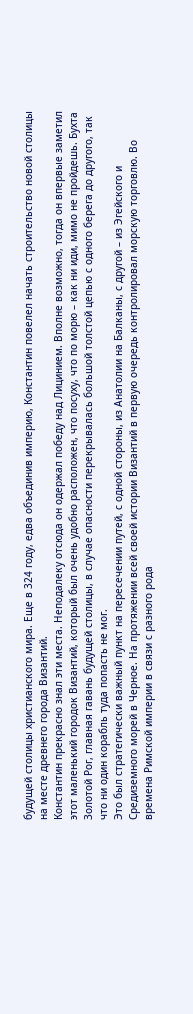будущей столицы христианского мира. Еще в 324 году, едва объединив империю, Константин повелел начать строительство новой столицы на месте древнего города Византий.
Константин прекрасно знал эти места. Неподалеку отсюда он одержал победу над Лицинием. Вполне возможно, тогда он впервые заметил этот маленький городок Византий, который был очень удобно расположен, что посуху, что по морю – как ни иди, мимо не пройдешь. Бухта Золотой Рог, главная гавань будущей столицы, в случае опасности перекрывалась большой толстой цепью с одного берега до другого, так что ни один корабль туда попасть не мог.
Это был стратегически важный пункт на пересечении путей, с одной стороны, из Анатолии на Балканы, с другой – из Эгейского и Средиземного морей в Черное. На протяжении всей своей истории Византий в первую очередь контролировал морскую торговлю. Во времена Римской империи в связи с разного рода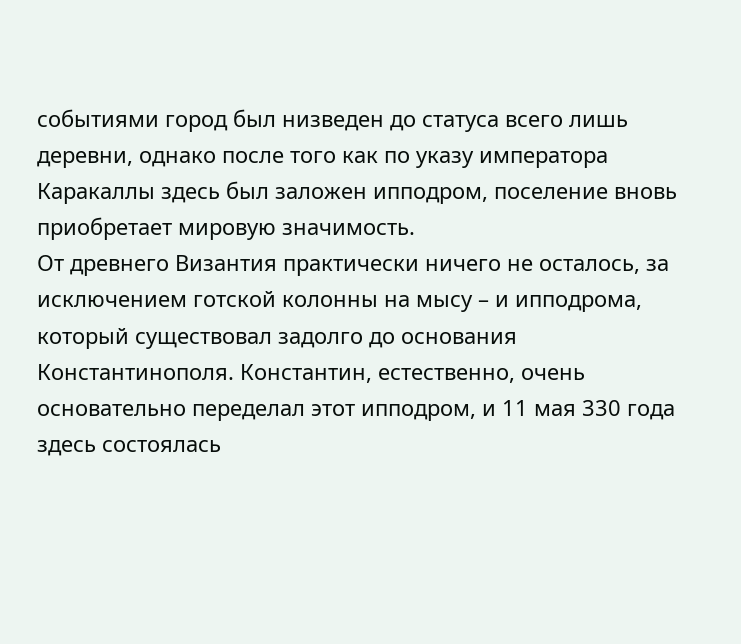событиями город был низведен до статуса всего лишь деревни, однако после того как по указу императора Каракаллы здесь был заложен ипподром, поселение вновь приобретает мировую значимость.
От древнего Византия практически ничего не осталось, за исключением готской колонны на мысу – и ипподрома, который существовал задолго до основания Константинополя. Константин, естественно, очень основательно переделал этот ипподром, и 11 мая 330 года здесь состоялась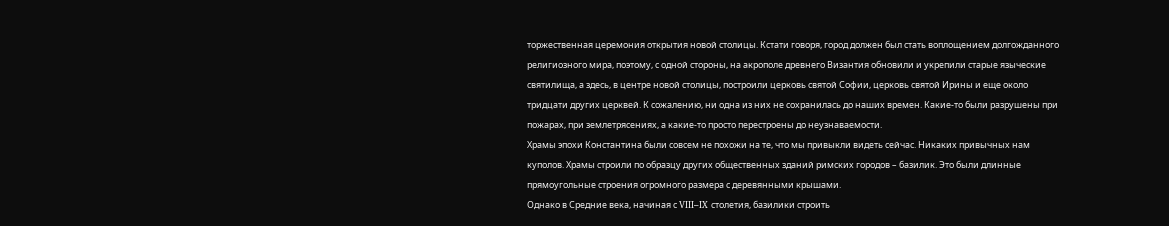торжественная церемония открытия новой столицы. Кстати говоря, город должен был стать воплощением долгожданного религиозного мира, поэтому, с одной стороны, на акрополе древнего Византия обновили и укрепили старые языческие святилища, а здесь, в центре новой столицы, построили церковь святой Софии, церковь святой Ирины и еще около тридцати других церквей. К сожалению, ни одна из них не сохранилась до наших времен. Какие-то были разрушены при пожарах, при землетрясениях, а какие-то просто перестроены до неузнаваемости.
Храмы эпохи Константина были совсем не похожи на те, что мы привыкли видеть сейчас. Никаких привычных нам куполов. Храмы строили по образцу других общественных зданий римских городов – базилик. Это были длинные прямоугольные строения огромного размера с деревянными крышами.
Однако в Средние века, начиная с VIII–IX столетия, базилики строить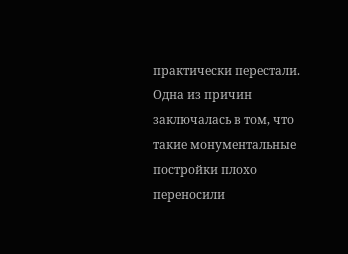практически перестали. Одна из причин заключалась в том, что такие монументальные постройки плохо переносили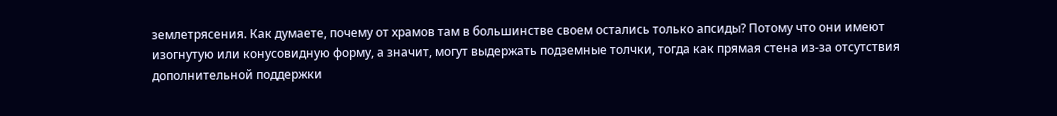землетрясения. Как думаете, почему от храмов там в большинстве своем остались только апсиды? Потому что они имеют изогнутую или конусовидную форму, а значит, могут выдержать подземные толчки, тогда как прямая стена из-за отсутствия дополнительной поддержки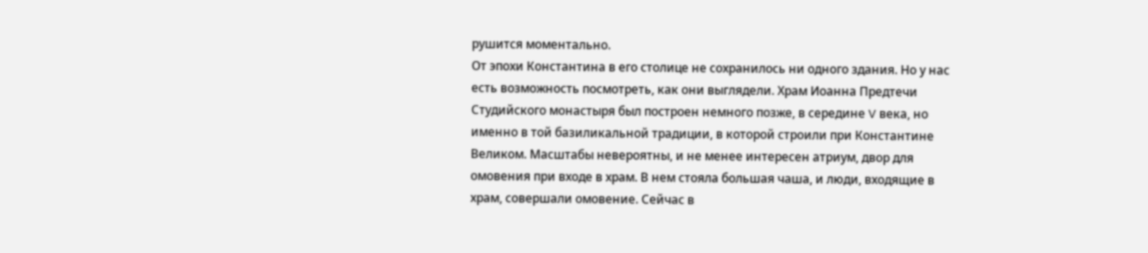рушится моментально.
От эпохи Константина в его столице не сохранилось ни одного здания. Но у нас есть возможность посмотреть, как они выглядели. Храм Иоанна Предтечи Студийского монастыря был построен немного позже, в середине V века, но именно в той базиликальной традиции, в которой строили при Константине Великом. Масштабы невероятны, и не менее интересен атриум, двор для омовения при входе в храм. В нем стояла большая чаша, и люди, входящие в храм, совершали омовение. Сейчас в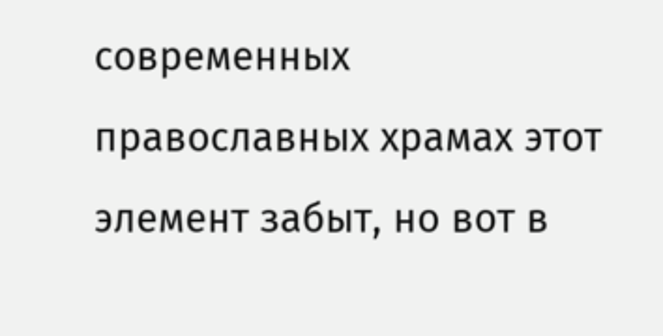современных православных храмах этот элемент забыт, но вот в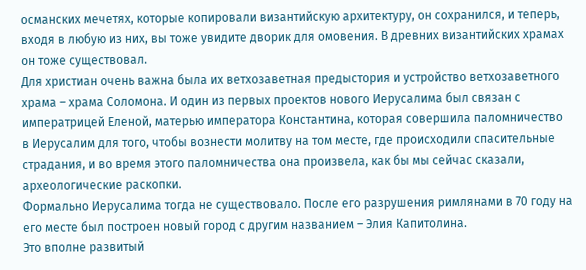османских мечетях, которые копировали византийскую архитектуру, он сохранился, и теперь, входя в любую из них, вы тоже увидите дворик для омовения. В древних византийских храмах он тоже существовал.
Для христиан очень важна была их ветхозаветная предыстория и устройство ветхозаветного храма – храма Соломона. И один из первых проектов нового Иерусалима был связан с императрицей Еленой, матерью императора Константина, которая совершила паломничество в Иерусалим для того, чтобы вознести молитву на том месте, где происходили спасительные страдания, и во время этого паломничества она произвела, как бы мы сейчас сказали, археологические раскопки.
Формально Иерусалима тогда не существовало. После его разрушения римлянами в 70 году на его месте был построен новый город с другим названием – Элия Капитолина.
Это вполне развитый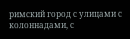римский город с улицами с колоннадами, с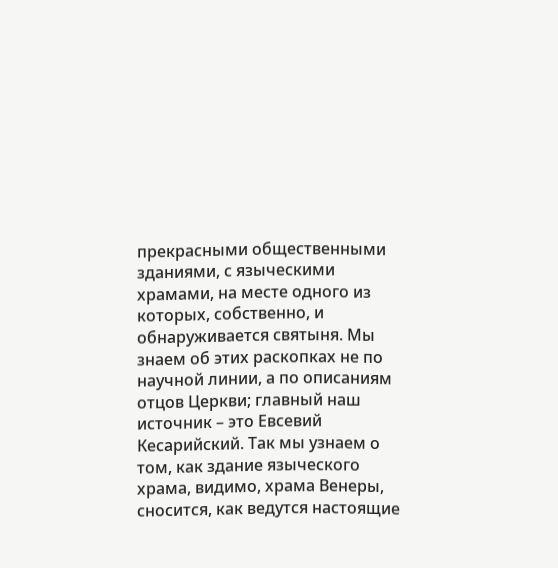прекрасными общественными зданиями, с языческими храмами, на месте одного из которых, собственно, и обнаруживается святыня. Мы знаем об этих раскопках не по научной линии, а по описаниям отцов Церкви; главный наш источник – это Евсевий Кесарийский. Так мы узнаем о том, как здание языческого храма, видимо, храма Венеры, сносится, как ведутся настоящие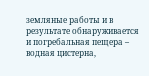земляные работы и в результате обнаруживается и погребальная пещера – водная цистерна,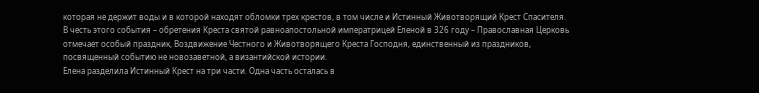которая не держит воды и в которой находят обломки трех крестов, в том числе и Истинный Животворящий Крест Спасителя.
В честь этого события – обретения Креста святой равноапостольной императрицей Еленой в 326 году – Православная Церковь отмечает особый праздник, Воздвижение Честного и Животворящего Креста Господня, единственный из праздников, посвященный событию не новозаветной, а византийской истории.
Елена разделила Истинный Крест на три части. Одна часть осталась в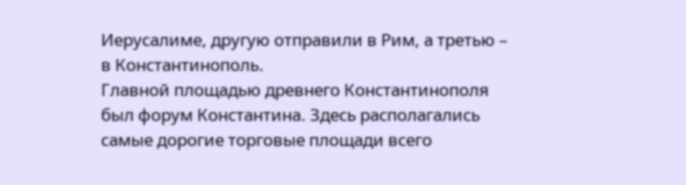Иерусалиме, другую отправили в Рим, а третью – в Константинополь.
Главной площадью древнего Константинополя был форум Константина. Здесь располагались самые дорогие торговые площади всего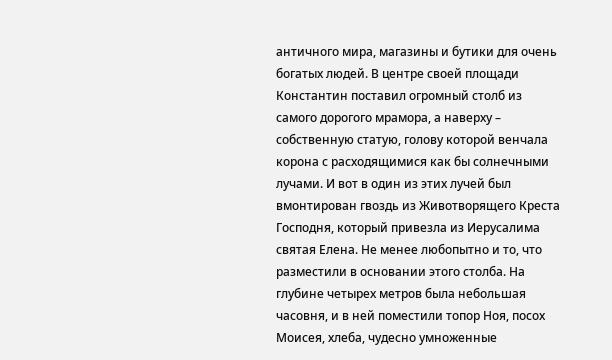античного мира, магазины и бутики для очень богатых людей. В центре своей площади Константин поставил огромный столб из самого дорогого мрамора, а наверху – собственную статую, голову которой венчала корона с расходящимися как бы солнечными лучами. И вот в один из этих лучей был вмонтирован гвоздь из Животворящего Креста Господня, который привезла из Иерусалима святая Елена. Не менее любопытно и то, что разместили в основании этого столба. На глубине четырех метров была небольшая часовня, и в ней поместили топор Ноя, посох Моисея, хлеба, чудесно умноженные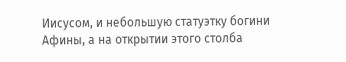Иисусом, и небольшую статуэтку богини Афины, а на открытии этого столба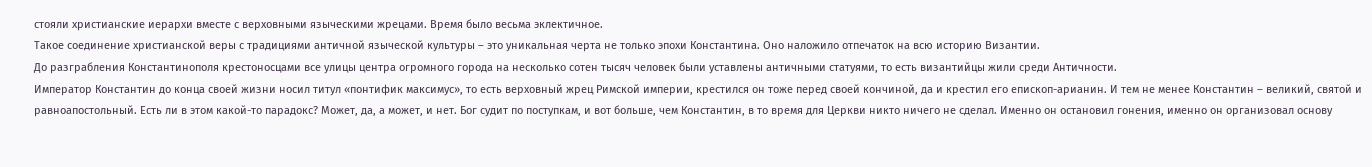стояли христианские иерархи вместе с верховными языческими жрецами. Время было весьма эклектичное.
Такое соединение христианской веры с традициями античной языческой культуры – это уникальная черта не только эпохи Константина. Оно наложило отпечаток на всю историю Византии.
До разграбления Константинополя крестоносцами все улицы центра огромного города на несколько сотен тысяч человек были уставлены античными статуями, то есть византийцы жили среди Античности.
Император Константин до конца своей жизни носил титул «понтифик максимус», то есть верховный жрец Римской империи, крестился он тоже перед своей кончиной, да и крестил его епископ-арианин. И тем не менее Константин – великий, святой и равноапостольный. Есть ли в этом какой-то парадокс? Может, да, а может, и нет. Бог судит по поступкам, и вот больше, чем Константин, в то время для Церкви никто ничего не сделал. Именно он остановил гонения, именно он организовал основу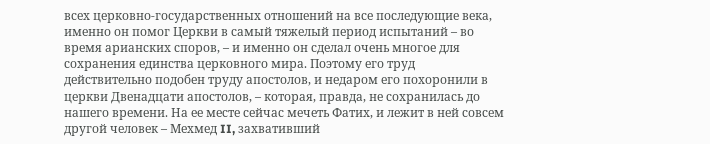всех церковно-государственных отношений на все последующие века, именно он помог Церкви в самый тяжелый период испытаний – во время арианских споров, – и именно он сделал очень многое для сохранения единства церковного мира. Поэтому его труд действительно подобен труду апостолов, и недаром его похоронили в церкви Двенадцати апостолов, – которая, правда, не сохранилась до нашего времени. На ее месте сейчас мечеть Фатих, и лежит в ней совсем другой человек – Мехмед II, захвативший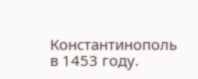Константинополь в 1453 году.